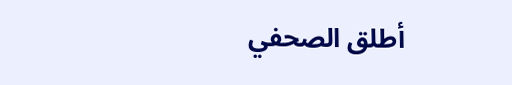أطلق الصحفي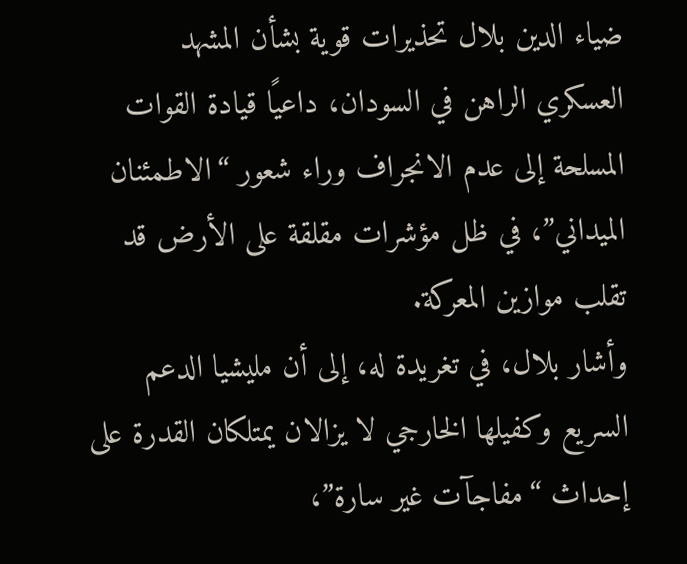ضياء الدين بلال تحذيرات قوية بشأن المشهد العسكري الراهن في السودان، داعيًا قيادة القوات المسلحة إلى عدم الانجراف وراء شعور “الاطمئنان الميداني”، في ظل مؤشرات مقلقة على الأرض قد تقلب موازين المعركة.
وأشار بلال، في تغريدة له، إلى أن مليشيا الدعم السريع وكفيلها الخارجي لا يزالان يمتلكان القدرة على إحداث “مفاجآت غير سارة”،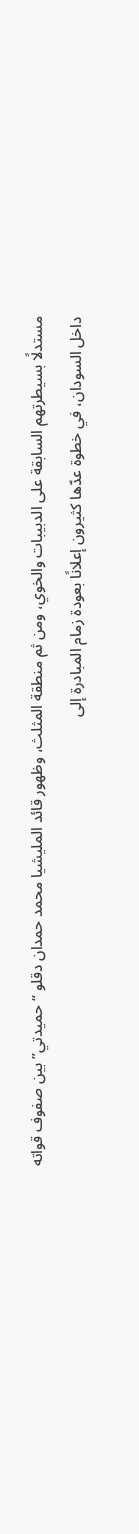مستدلًا بسيطرتهم السابقة على الدبيبات والخوي، ومن ثم منطقة المثلث، وظهور قائد المليشيا محمد حمدان دقلو “حميدتي” بين صفوف قواته داخل السودان، في خطوة عدّها كثيرون إعلانًا بعودة زمام المبادرة إلى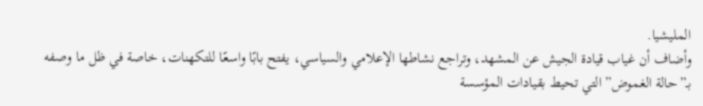المليشيا.
وأضاف أن غياب قيادة الجيش عن المشهد، وتراجع نشاطها الإعلامي والسياسي، يفتح بابًا واسعًا للتكهنات، خاصة في ظل ما وصفه بـ”حالة الغموض” التي تحيط بقيادات المؤسسة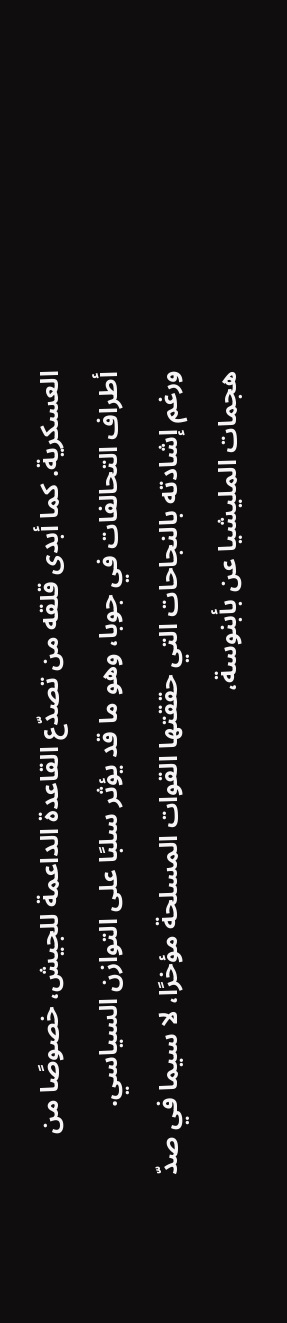العسكرية. كما أبدى قلقه من تصدّع القاعدة الداعمة للجيش، خصوصًا من أطراف التحالفات في جوبا، وهو ما قد يؤثر سلبًا على التوازن السياسي.
ورغم إشادته بالنجاحات التي حققتها القوات المسلحة مؤخرًا، لا سيما في صدّ هجمات المليشيا عن بأبنوسة،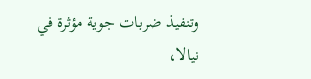وتنفيذ ضربات جوية مؤثرة في نيالا،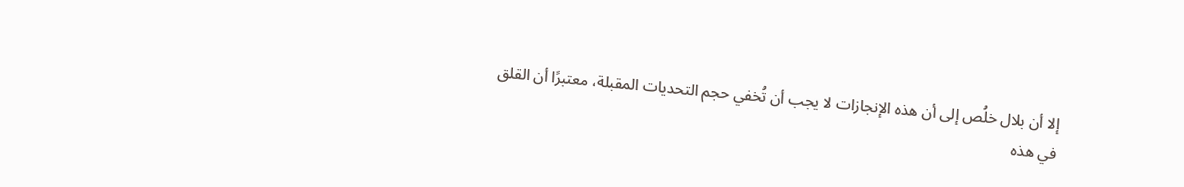إلا أن بلال خلُص إلى أن هذه الإنجازات لا يجب أن تُخفي حجم التحديات المقبلة، معتبرًا أن القلق في هذه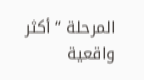المرحلة “أكثر واقعية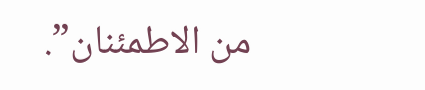من الاطمئنان”.